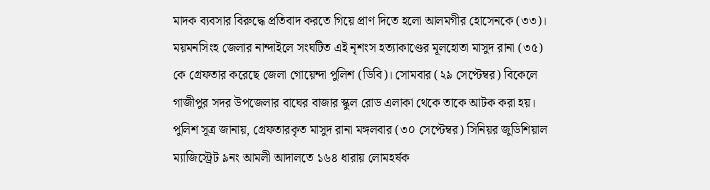মাদক ব্যবসার বিরুদ্ধে প্রতিবাদ করতে গিয়ে প্রাণ দিতে হলো আলমগীর হোসেনকে (৩৩)।
ময়মনসিংহ জেলার নান্দাইলে সংঘটিত এই নৃশংস হত্যাকাণ্ডের মূলহোতা মাসুদ রানা (৩৫) কে গ্রেফতার করেছে জেলা গোয়েন্দা পুলিশ (ডিবি)। সোমবার (২৯ সেপ্টেম্বর) বিকেলে গাজীপুর সদর উপজেলার বাঘের বাজার স্কুল রোড এলাকা থেকে তাকে আটক করা হয়।
পুলিশ সূত্র জানায়, গ্রেফতারকৃত মাসুদ রানা মঙ্গলবার (৩০ সেপ্টেম্বর) সিনিয়র জুডিশিয়াল ম্যাজিস্ট্রেট ৯নং আমলী আদালতে ১৬৪ ধারায় লোমহর্ষক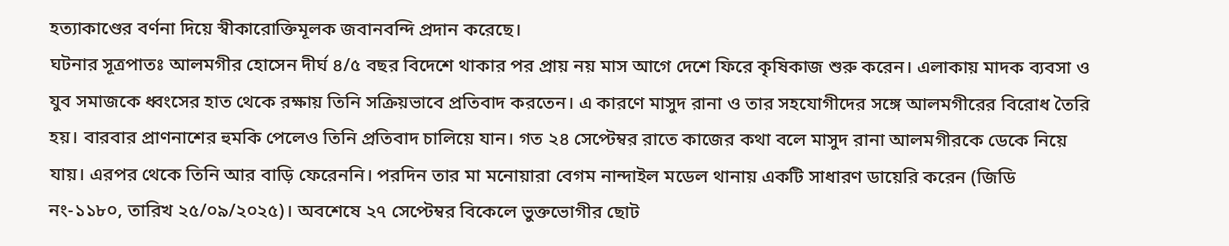হত্যাকাণ্ডের বর্ণনা দিয়ে স্বীকারোক্তিমূলক জবানবন্দি প্রদান করেছে।
ঘটনার সূত্রপাতঃ আলমগীর হোসেন দীর্ঘ ৪/৫ বছর বিদেশে থাকার পর প্রায় নয় মাস আগে দেশে ফিরে কৃষিকাজ শুরু করেন। এলাকায় মাদক ব্যবসা ও যুব সমাজকে ধ্বংসের হাত থেকে রক্ষায় তিনি সক্রিয়ভাবে প্রতিবাদ করতেন। এ কারণে মাসুদ রানা ও তার সহযোগীদের সঙ্গে আলমগীরের বিরোধ তৈরি হয়। বারবার প্রাণনাশের হুমকি পেলেও তিনি প্রতিবাদ চালিয়ে যান। গত ২৪ সেপ্টেম্বর রাতে কাজের কথা বলে মাসুদ রানা আলমগীরকে ডেকে নিয়ে যায়। এরপর থেকে তিনি আর বাড়ি ফেরেননি। পরদিন তার মা মনোয়ারা বেগম নান্দাইল মডেল থানায় একটি সাধারণ ডায়েরি করেন (জিডি নং-১১৮০, তারিখ ২৫/০৯/২০২৫)। অবশেষে ২৭ সেপ্টেম্বর বিকেলে ভুক্তভোগীর ছোট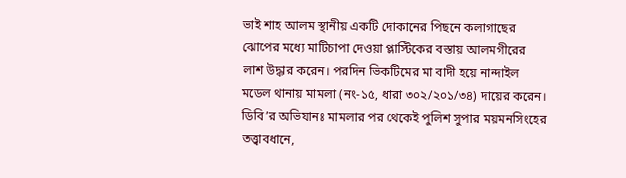ভাই শাহ আলম স্থানীয় একটি দোকানের পিছনে কলাগাছের ঝোপের মধ্যে মাটিচাপা দেওয়া প্লাস্টিকের বস্তায় আলমগীরের লাশ উদ্ধার করেন। পরদিন ভিকটিমের মা বাদী হয়ে নান্দাইল মডেল থানায় মামলা (নং-১৫, ধারা ৩০২/২০১/৩৪) দায়ের করেন। ডিবি’র অভিযানঃ মামলার পর থেকেই পুলিশ সুপার ময়মনসিংহের তত্ত্বাবধানে,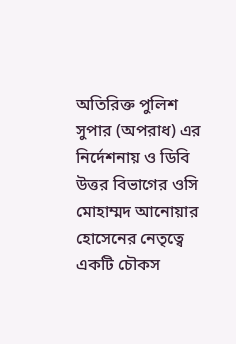অতিরিক্ত পুলিশ সুপার (অপরাধ) এর নির্দেশনায় ও ডিবি উত্তর বিভাগের ওসি মোহাম্মদ আনোয়ার হোসেনের নেতৃত্বে একটি চৌকস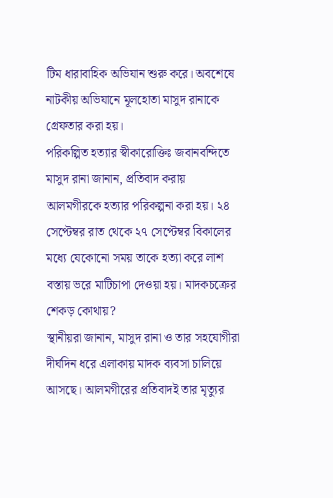টিম ধারাবাহিক অভিযান শুরু করে। অবশেষে নাটকীয় অভিযানে মূলহোতা মাসুদ রানাকে গ্রেফতার করা হয়।
পরিকল্পিত হত্যার স্বীকারোক্তিঃ জবানবন্দিতে মাসুদ রানা জানান, প্রতিবাদ করায় আলমগীরকে হত্যার পরিকল্পনা করা হয়। ২৪ সেপ্টেম্বর রাত থেকে ২৭ সেপ্টেম্বর বিকালের মধ্যে যেকোনো সময় তাকে হত্যা করে লাশ বস্তায় ভরে মাটিচাপা দেওয়া হয়। মাদকচক্রের শেকড় কোথায়?
স্থানীয়রা জানান, মাসুদ রানা ও তার সহযোগীরা দীর্ঘদিন ধরে এলাকায় মাদক ব্যবসা চালিয়ে আসছে। আলমগীরের প্রতিবাদই তার মৃত্যুর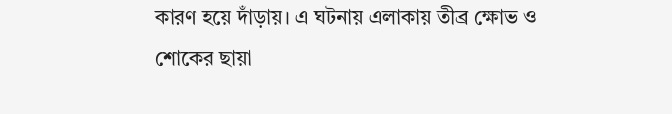কারণ হয়ে দাঁড়ায়। এ ঘটনায় এলাকায় তীব্র ক্ষোভ ও শোকের ছায়া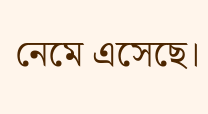নেমে এসেছে।